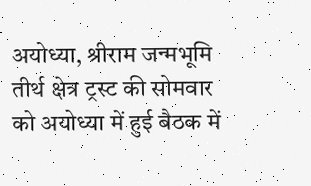अयोध्या, श्रीराम जन्मभूमि तीर्थ क्षेत्र ट्रस्ट की सोमवार को अयोध्या में हुई बैठक में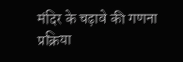मंदिर के चढ़ावे की गणना प्रक्रिया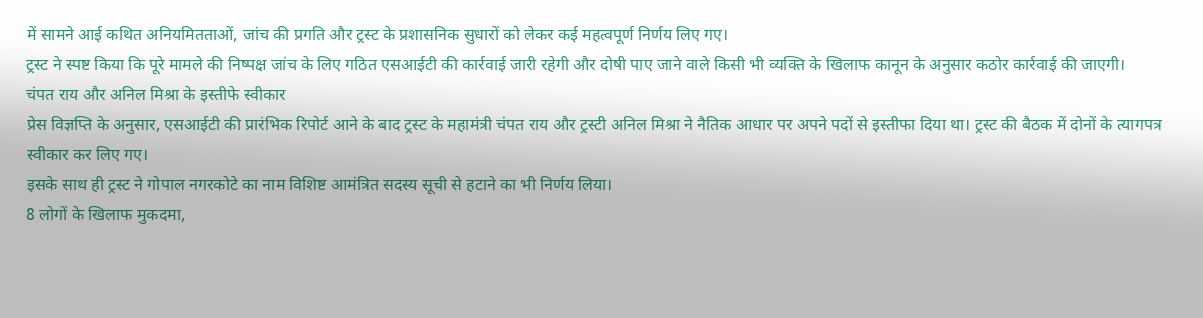में सामने आई कथित अनियमितताओं, जांच की प्रगति और ट्रस्ट के प्रशासनिक सुधारों को लेकर कई महत्वपूर्ण निर्णय लिए गए।
ट्रस्ट ने स्पष्ट किया कि पूरे मामले की निष्पक्ष जांच के लिए गठित एसआईटी की कार्रवाई जारी रहेगी और दोषी पाए जाने वाले किसी भी व्यक्ति के खिलाफ कानून के अनुसार कठोर कार्रवाई की जाएगी।
चंपत राय और अनिल मिश्रा के इस्तीफे स्वीकार
प्रेस विज्ञप्ति के अनुसार, एसआईटी की प्रारंभिक रिपोर्ट आने के बाद ट्रस्ट के महामंत्री चंपत राय और ट्रस्टी अनिल मिश्रा ने नैतिक आधार पर अपने पदों से इस्तीफा दिया था। ट्रस्ट की बैठक में दोनों के त्यागपत्र स्वीकार कर लिए गए।
इसके साथ ही ट्रस्ट ने गोपाल नगरकोटे का नाम विशिष्ट आमंत्रित सदस्य सूची से हटाने का भी निर्णय लिया।
8 लोगों के खिलाफ मुकदमा,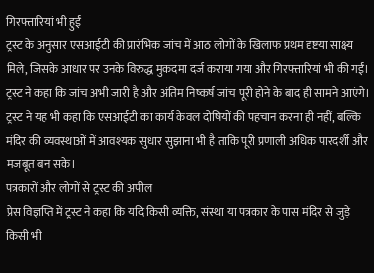गिरफ्तारियां भी हुईं
ट्रस्ट के अनुसार एसआईटी की प्रारंभिक जांच में आठ लोगों के खिलाफ प्रथम दृष्टया साक्ष्य मिले, जिसके आधार पर उनके विरुद्ध मुकदमा दर्ज कराया गया और गिरफ्तारियां भी की गईं। ट्रस्ट ने कहा कि जांच अभी जारी है और अंतिम निष्कर्ष जांच पूरी होने के बाद ही सामने आएंगे।
ट्रस्ट ने यह भी कहा कि एसआईटी का कार्य केवल दोषियों की पहचान करना ही नहीं, बल्कि मंदिर की व्यवस्थाओं में आवश्यक सुधार सुझाना भी है ताकि पूरी प्रणाली अधिक पारदर्शी और मजबूत बन सके।
पत्रकारों और लोगों से ट्रस्ट की अपील
प्रेस विज्ञप्ति में ट्रस्ट ने कहा कि यदि किसी व्यक्ति, संस्था या पत्रकार के पास मंदिर से जुड़े किसी भी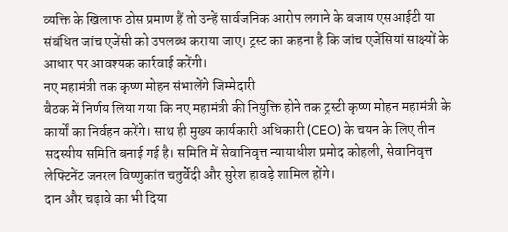व्यक्ति के खिलाफ ठोस प्रमाण हैं तो उन्हें सार्वजनिक आरोप लगाने के बजाय एसआईटी या संबंधित जांच एजेंसी को उपलब्ध कराया जाए। ट्रस्ट का कहना है कि जांच एजेंसियां साक्ष्यों के आधार पर आवश्यक कार्रवाई करेंगी।
नए महामंत्री तक कृष्ण मोहन संभालेंगे जिम्मेदारी
बैठक में निर्णय लिया गया कि नए महामंत्री की नियुक्ति होने तक ट्रस्टी कृष्ण मोहन महामंत्री के कार्यों का निर्वहन करेंगे। साथ ही मुख्य कार्यकारी अधिकारी (CEO) के चयन के लिए तीन सदस्यीय समिति बनाई गई है। समिति में सेवानिवृत्त न्यायाधीश प्रमोद कोहली, सेवानिवृत्त लेफ्टिनेंट जनरल विष्णुकांत चतुर्वेदी और सुरेश हावड़े शामिल होंगे।
दान और चढ़ावे का भी दिया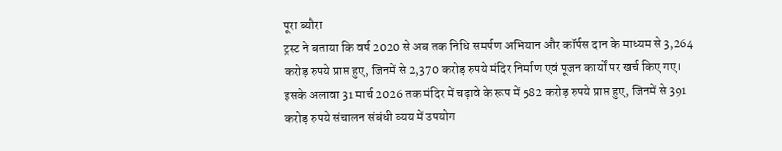पूरा ब्यौरा
ट्रस्ट ने बताया कि वर्ष 2020 से अब तक निधि समर्पण अभियान और कॉर्पस दान के माध्यम से 3,264 करोड़ रुपये प्राप्त हुए, जिनमें से 2,370 करोड़ रुपये मंदिर निर्माण एवं पूजन कार्यों पर खर्च किए गए।
इसके अलावा 31 मार्च 2026 तक मंदिर में चढ़ावे के रूप में 582 करोड़ रुपये प्राप्त हुए, जिनमें से 391 करोड़ रुपये संचालन संबंधी व्यय में उपयोग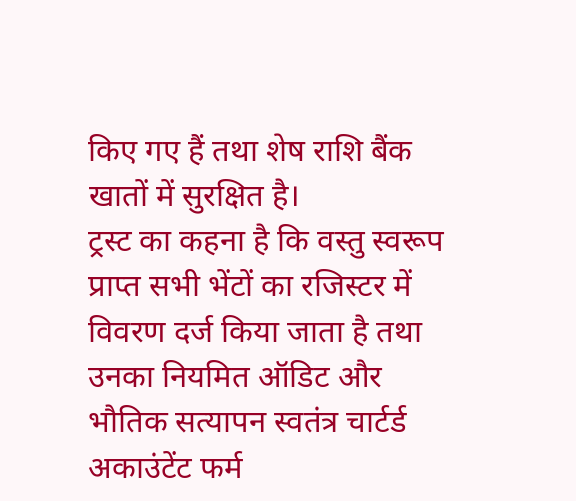किए गए हैं तथा शेष राशि बैंक खातों में सुरक्षित है।
ट्रस्ट का कहना है कि वस्तु स्वरूप प्राप्त सभी भेंटों का रजिस्टर में विवरण दर्ज किया जाता है तथा उनका नियमित ऑडिट और भौतिक सत्यापन स्वतंत्र चार्टर्ड अकाउंटेंट फर्म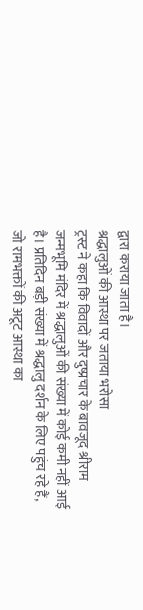द्वारा कराया जाता है।
श्रद्धालुओं की आस्था पर जताया भरोसा
ट्रस्ट ने कहा कि विवादों और दुष्प्रचार के बावजूद श्रीराम जन्मभूमि मंदिर में श्रद्धालुओं की संख्या में कोई कमी नहीं आई है। प्रतिदिन बड़ी संख्या में श्रद्धालु दर्शन के लिए पहुंच रहे हैं, जो रामभक्तों की अटूट आस्था का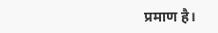प्रमाण है।